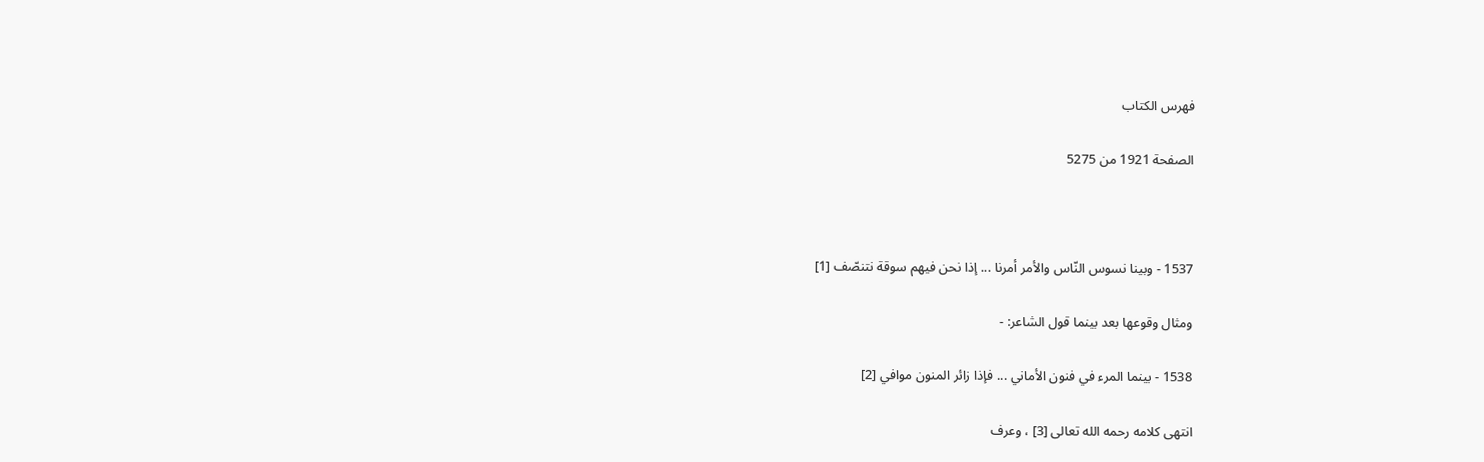فهرس الكتاب

الصفحة 1921 من 5275



1537 - وبينا نسوس النّاس والأمر أمرنا ... إذا نحن فيهم سوقة نتنصّف [1]

ومثال وقوعها بعد بينما قول الشاعر: -

1538 - بينما المرء في فنون الأماني ... فإذا زائر المنون موافي [2]

انتهى كلامه رحمه الله تعالى [3] ، وعرف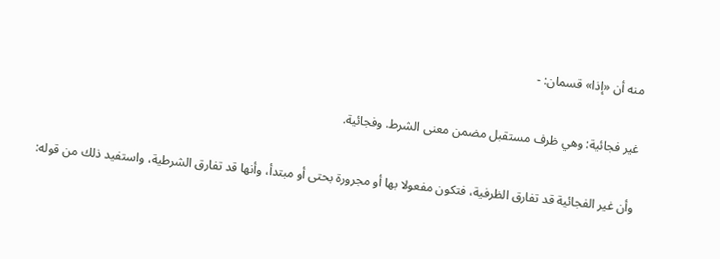منه أن «إذا» قسمان: -

غير فجائية: وهي ظرف مستقبل مضمن معنى الشرط. وفجائية.

وأن غير الفجائية قد تفارق الظرفية، فتكون مفعولا بها أو مجرورة بحتى أو مبتدأ، وأنها قد تفارق الشرطية، واستفيد ذلك من قوله: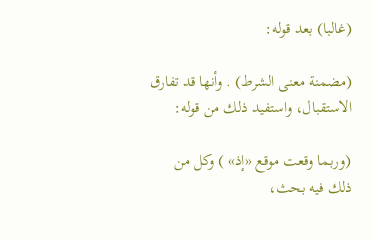(غالبا) بعد قوله:

(مضمنة معنى الشرط) . وأنها قد تفارق الاستقبال، واستفيد ذلك من قوله:

(وربما وقعت موقع «إذ» ) وكل من ذلك فيه بحث،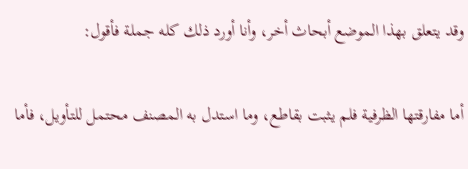وقد يتعلق بهذا الموضع أبحاث أخر، وأنا أورد ذلك كله جملة فأقول:

أما مفارقتها الظرفية فلم يثبت بقاطع، وما استدل به المصنف محتمل للتأويل، فأما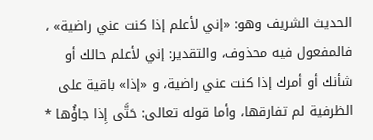الحديث الشريف وهو: «إني لأعلم إذا كنت عني راضية» ، فالمفعول فيه محذوف، والتقدير: إني لأعلم حالك أو شأنك أو أمرك إذا كنت عني راضية، و «إذا» باقية على الظرفية لم تفارقها، وأما قوله تعالى: حَتَّى إِذا جاؤُها *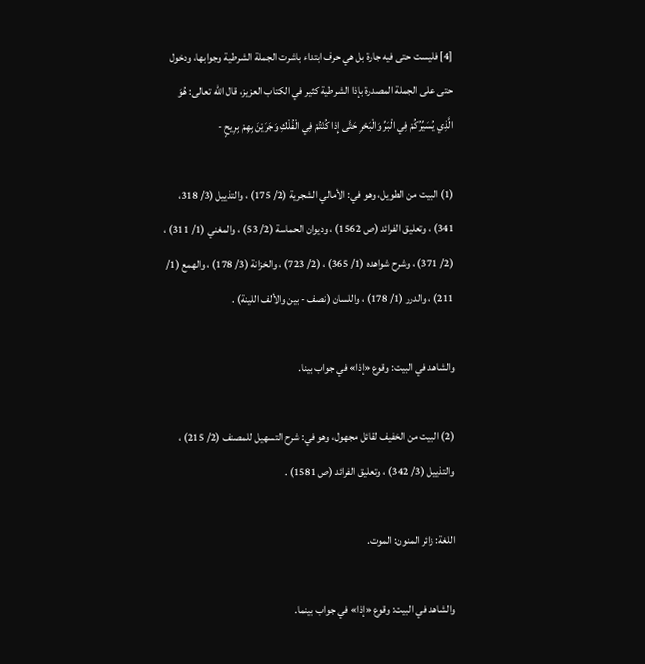[4] فليست حتى فيه جارة بل هي حرف ابتداء باشرت الجملة الشرطية وجوابها، ودخول حتى على الجملة المصدرة بإذا الشرطية كثير في الكتاب العزيز، قال الله تعالى: هُوَ الَّذِي يُسَيِّرُكُمْ فِي الْبَرِّ وَالْبَحْرِ حَتَّى إِذا كُنْتُمْ فِي الْفُلْكِ وَجَرَيْنَ بِهِمْ بِرِيحٍ -

(1) البيت من الطويل، وهو في: الأمالي الشجرية (2/ 175) ، والتذييل (3/ 318، 341) ، وتعليق الفرائد (ص 1562) ، وديوان الحماسة (2/ 53) ، والمغني (1/ 311) ، (2/ 371) ، وشرح شواهده (1/ 365) ، (2/ 723) ، والخزانة (3/ 178) ، والهمع (1/ 211) ، والدرر (1/ 178) ، واللسان (نصف - بين والألف اللينة) .

والشاهد في البيت: وقوع «إذا» في جواب بينا.

(2) البيت من الخفيف لقائل مجهول، وهو في: شرح التسهيل للمصنف (2/ 215) ، والتذييل (3/ 342) ، وتعليق الفرائد (ص 1581) .

اللغة: زائر المنون: الموت.

والشاهد في البيت: وقوع «إذا» في جواب بينما.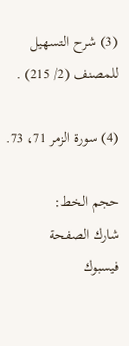(3) شرح التسهيل للمصنف (2/ 215) .

(4) سورة الزمر 71، 73.

حجم الخط:
شارك الصفحة
فيسبوك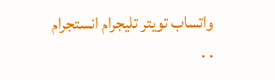واتساب تويتر تليجرام انستجرام
. .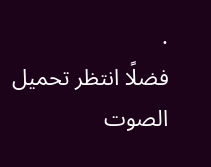.
فضلًا انتظر تحميل الصوت